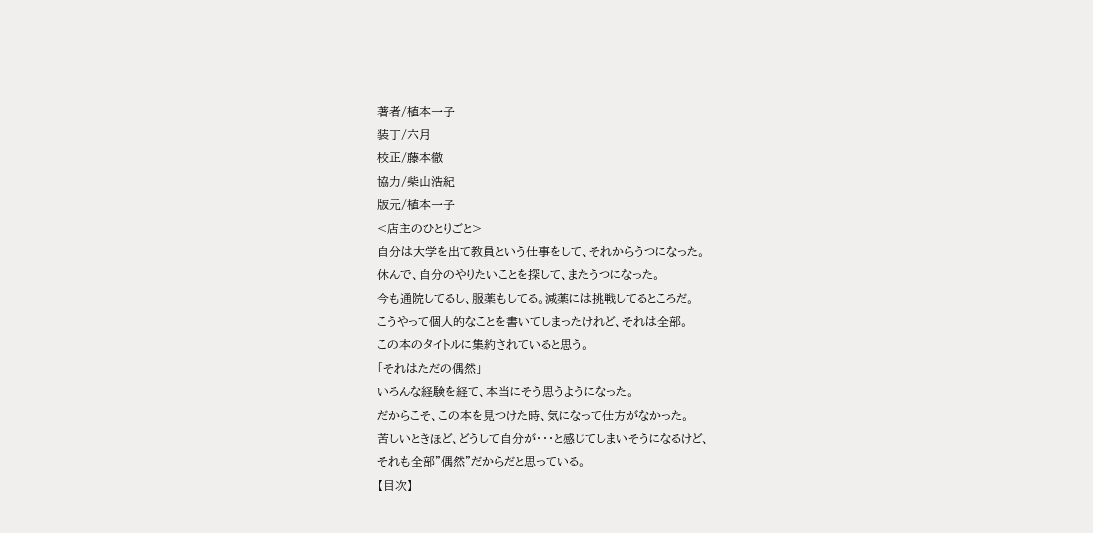著者/植本一子
装丁/六月
校正/藤本徹
協力/柴山浩紀
版元/植本一子
<店主のひとりごと>
自分は大学を出て教員という仕事をして、それからうつになった。
休んで、自分のやりたいことを探して、またうつになった。
今も通院してるし、服薬もしてる。減薬には挑戦してるところだ。
こうやって個人的なことを書いてしまったけれど、それは全部。
この本のタイトルに集約されていると思う。
「それはただの偶然」
いろんな経験を経て、本当にそう思うようになった。
だからこそ、この本を見つけた時、気になって仕方がなかった。
苦しいときほど、どうして自分が・・・と感じてしまいそうになるけど、
それも全部”偶然”だからだと思っている。
【目次】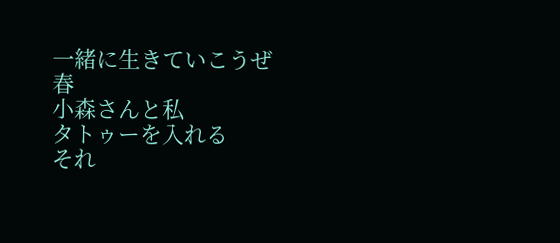一緒に生きていこうぜ
春
小森さんと私
タトゥーを入れる
それ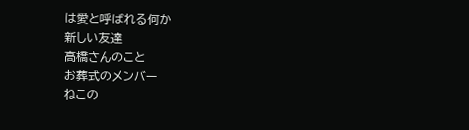は愛と呼ばれる何か
新しい友達
高橋さんのこと
お葬式のメンバー
ねこの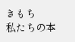きもち
私たちの本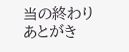当の終わり
あとがき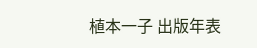植本一子 出版年表